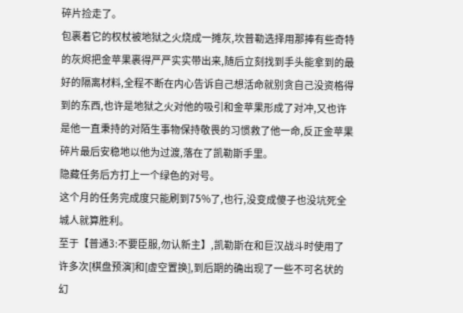碎片捡走了。
包裹着它的权杖被地狱之火烧成一摊灰,坎普勒选择用那捧有些奇特的灰烬把金苹果裹得严严实实带出来,随后立刻找到手头能拿到的最好的隔离材料,全程不断在内心告诉自己想活命就别贪自己没资格得到的东西,也许是地狱之火对他的吸引和金苹果形成了对冲,又也许是他一直秉持的对陌生事物保持敬畏的习惯救了他一命,反正金苹果碎片最后安稳地以他为过渡,落在了凯勒斯手里。
隐藏任务后方打上一个绿色的对号。
这个月的任务完成度只能刷到75%了,也行,没变成傻子也没坑死全城人就算胜利。
至于【普通3:不要臣服,勿认新主】,凯勒斯在和巨汉战斗时使用了许多次[棋盘预演]和[虚空置换],到后期的确出现了一些不可名状的幻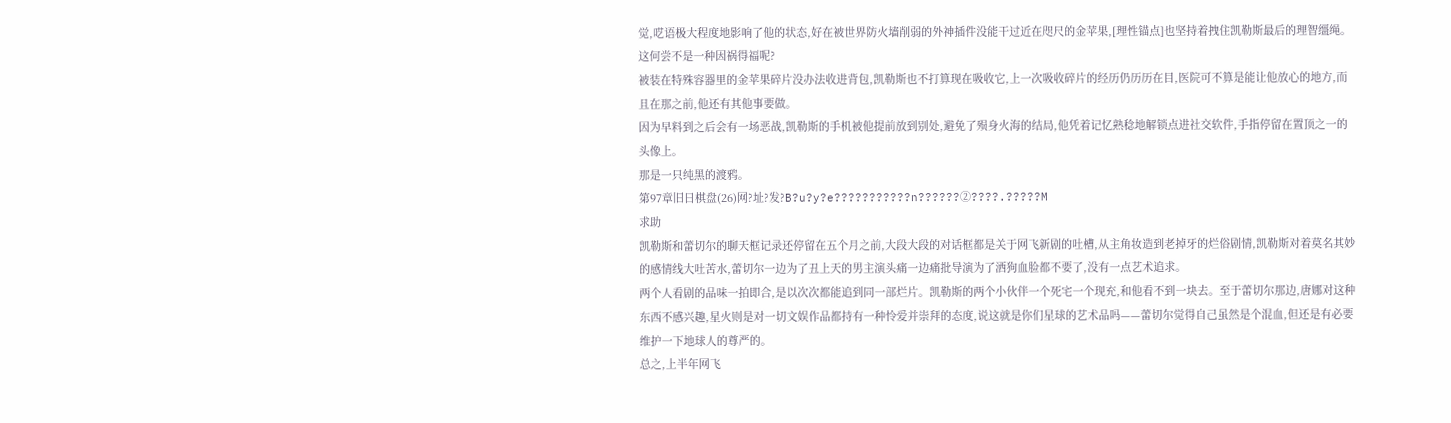觉,呓语极大程度地影响了他的状态,好在被世界防火墙削弱的外神插件没能干过近在咫尺的金苹果,[理性锚点]也坚持着拽住凯勒斯最后的理智缰绳。
这何尝不是一种因祸得福呢?
被装在特殊容器里的金苹果碎片没办法收进背包,凯勒斯也不打算现在吸收它,上一次吸收碎片的经历仍历历在目,医院可不算是能让他放心的地方,而且在那之前,他还有其他事要做。
因为早料到之后会有一场恶战,凯勒斯的手机被他提前放到别处,避免了殒身火海的结局,他凭着记忆熟稔地解锁点进社交软件,手指停留在置顶之一的头像上。
那是一只纯黑的渡鸦。
第97章旧日棋盘(26)网?址?发?B?u?y?e???????????n??????②????.?????M
求助
凯勒斯和蕾切尔的聊天框记录还停留在五个月之前,大段大段的对话框都是关于网飞新剧的吐槽,从主角妆造到老掉牙的烂俗剧情,凯勒斯对着莫名其妙的感情线大吐苦水,蕾切尔一边为了丑上天的男主演头痛一边痛批导演为了洒狗血脸都不要了,没有一点艺术追求。
两个人看剧的品味一拍即合,是以次次都能追到同一部烂片。凯勒斯的两个小伙伴一个死宅一个现充,和他看不到一块去。至于蕾切尔那边,唐娜对这种东西不感兴趣,星火则是对一切文娱作品都持有一种怜爱并崇拜的态度,说这就是你们星球的艺术品吗——蕾切尔觉得自己虽然是个混血,但还是有必要维护一下地球人的尊严的。
总之,上半年网飞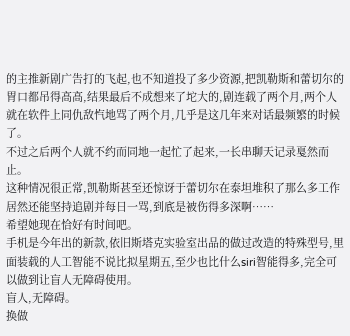的主推新剧广告打的飞起,也不知道投了多少资源,把凯勒斯和蕾切尔的胃口都吊得高高,结果最后不成想来了坨大的,剧连载了两个月,两个人就在软件上同仇敌忾地骂了两个月,几乎是这几年来对话最频繁的时候了。
不过之后两个人就不约而同地一起忙了起来,一长串聊天记录戛然而止。
这种情况很正常,凯勒斯甚至还惊讶于蕾切尔在泰坦堆积了那么多工作居然还能坚持追剧并每日一骂,到底是被伤得多深啊……
希望她现在恰好有时间吧。
手机是今年出的新款,依旧斯塔克实验室出品的做过改造的特殊型号,里面装载的人工智能不说比拟星期五,至少也比什么siri智能得多,完全可以做到让盲人无障碍使用。
盲人,无障碍。
换做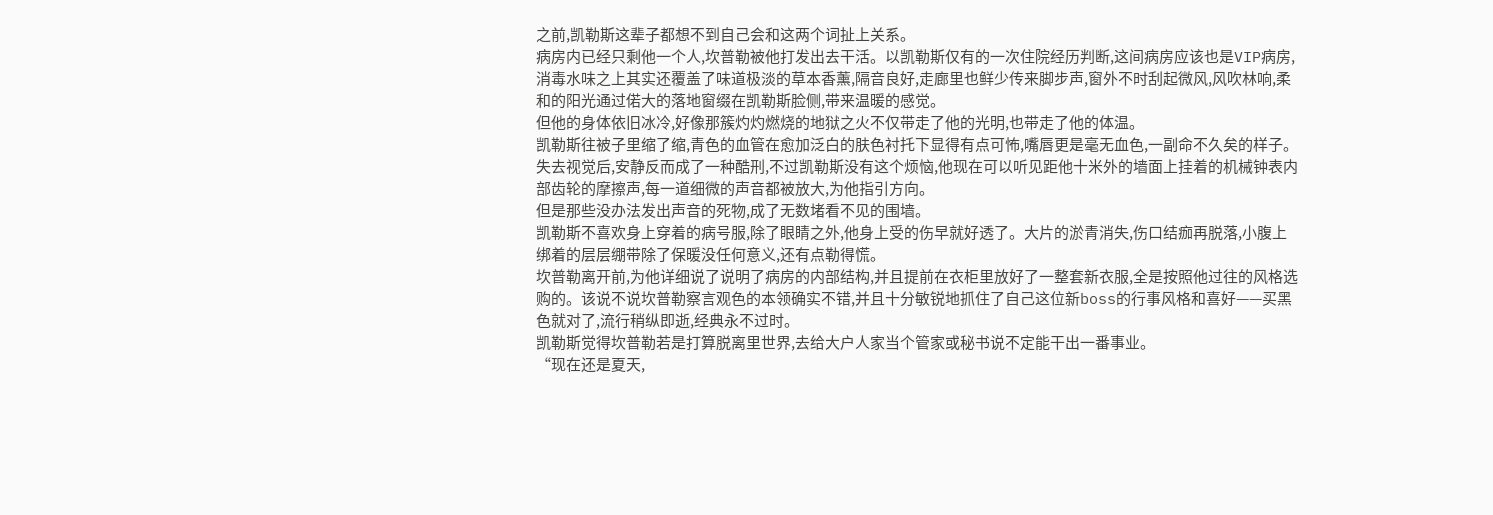之前,凯勒斯这辈子都想不到自己会和这两个词扯上关系。
病房内已经只剩他一个人,坎普勒被他打发出去干活。以凯勒斯仅有的一次住院经历判断,这间病房应该也是VIP病房,消毒水味之上其实还覆盖了味道极淡的草本香薰,隔音良好,走廊里也鲜少传来脚步声,窗外不时刮起微风,风吹林响,柔和的阳光通过偌大的落地窗缀在凯勒斯脸侧,带来温暖的感觉。
但他的身体依旧冰冷,好像那簇灼灼燃烧的地狱之火不仅带走了他的光明,也带走了他的体温。
凯勒斯往被子里缩了缩,青色的血管在愈加泛白的肤色衬托下显得有点可怖,嘴唇更是毫无血色,一副命不久矣的样子。失去视觉后,安静反而成了一种酷刑,不过凯勒斯没有这个烦恼,他现在可以听见距他十米外的墙面上挂着的机械钟表内部齿轮的摩擦声,每一道细微的声音都被放大,为他指引方向。
但是那些没办法发出声音的死物,成了无数堵看不见的围墙。
凯勒斯不喜欢身上穿着的病号服,除了眼睛之外,他身上受的伤早就好透了。大片的淤青消失,伤口结痂再脱落,小腹上绑着的层层绷带除了保暖没任何意义,还有点勒得慌。
坎普勒离开前,为他详细说了说明了病房的内部结构,并且提前在衣柜里放好了一整套新衣服,全是按照他过往的风格选购的。该说不说坎普勒察言观色的本领确实不错,并且十分敏锐地抓住了自己这位新boss的行事风格和喜好——买黑色就对了,流行稍纵即逝,经典永不过时。
凯勒斯觉得坎普勒若是打算脱离里世界,去给大户人家当个管家或秘书说不定能干出一番事业。
“现在还是夏天,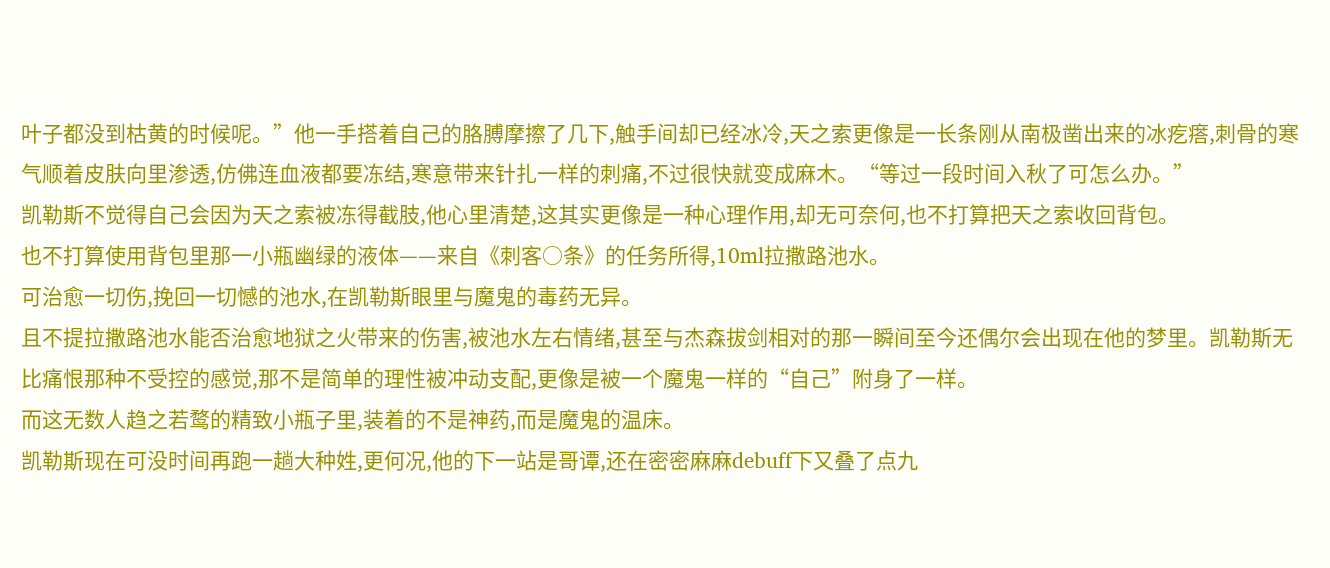叶子都没到枯黄的时候呢。”他一手搭着自己的胳膊摩擦了几下,触手间却已经冰冷,天之索更像是一长条刚从南极凿出来的冰疙瘩,刺骨的寒气顺着皮肤向里渗透,仿佛连血液都要冻结,寒意带来针扎一样的刺痛,不过很快就变成麻木。“等过一段时间入秋了可怎么办。”
凯勒斯不觉得自己会因为天之索被冻得截肢,他心里清楚,这其实更像是一种心理作用,却无可奈何,也不打算把天之索收回背包。
也不打算使用背包里那一小瓶幽绿的液体——来自《刺客○条》的任务所得,10ml拉撒路池水。
可治愈一切伤,挽回一切憾的池水,在凯勒斯眼里与魔鬼的毒药无异。
且不提拉撒路池水能否治愈地狱之火带来的伤害,被池水左右情绪,甚至与杰森拔剑相对的那一瞬间至今还偶尔会出现在他的梦里。凯勒斯无比痛恨那种不受控的感觉,那不是简单的理性被冲动支配,更像是被一个魔鬼一样的“自己”附身了一样。
而这无数人趋之若鹜的精致小瓶子里,装着的不是神药,而是魔鬼的温床。
凯勒斯现在可没时间再跑一趟大种姓,更何况,他的下一站是哥谭,还在密密麻麻debuff下又叠了点九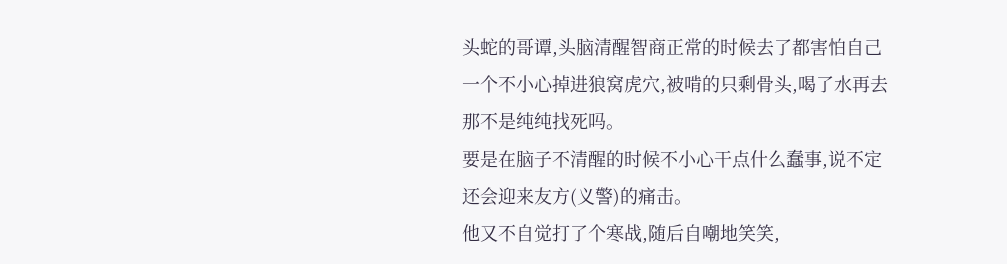头蛇的哥谭,头脑清醒智商正常的时候去了都害怕自己一个不小心掉进狼窝虎穴,被啃的只剩骨头,喝了水再去那不是纯纯找死吗。
要是在脑子不清醒的时候不小心干点什么蠢事,说不定还会迎来友方(义警)的痛击。
他又不自觉打了个寒战,随后自嘲地笑笑,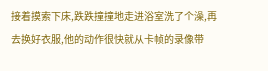接着摸索下床,跌跌撞撞地走进浴室洗了个澡,再去换好衣服,他的动作很快就从卡帧的录像带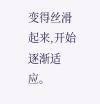变得丝滑起来,开始逐渐适应。